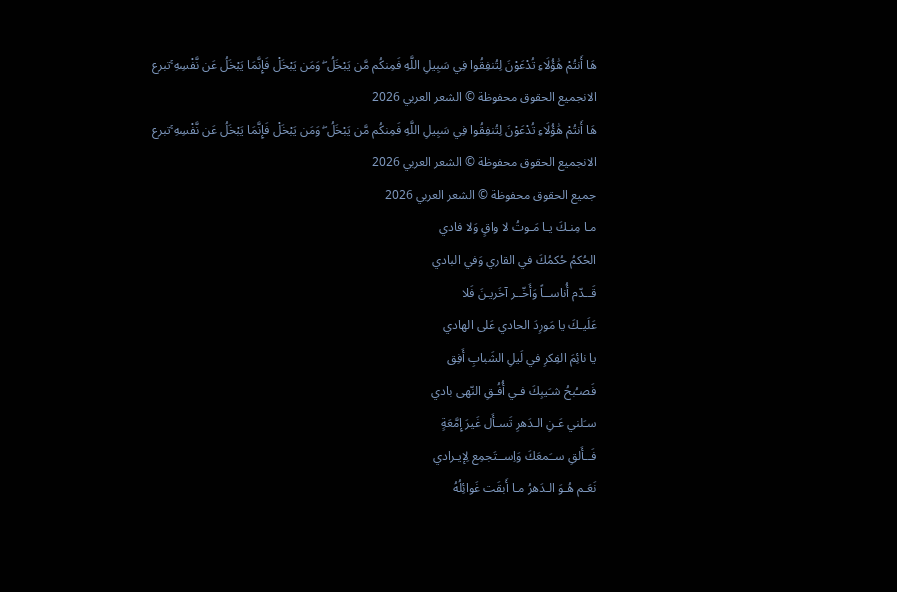هَا أَنتُمْ هَٰؤُلَاءِ تُدْعَوْنَ لِتُنفِقُوا فِي سَبِيلِ اللَّهِ فَمِنكُم مَّن يَبْخَلُ ۖ وَمَن يَبْخَلْ فَإِنَّمَا يَبْخَلُ عَن نَّفْسِهِ ۚتبرع الانجميع الحقوق محفوظة © الشعر العربي 2026
هَا أَنتُمْ هَٰؤُلَاءِ تُدْعَوْنَ لِتُنفِقُوا فِي سَبِيلِ اللَّهِ فَمِنكُم مَّن يَبْخَلُ ۖ وَمَن يَبْخَلْ فَإِنَّمَا يَبْخَلُ عَن نَّفْسِهِ ۚتبرع الانجميع الحقوق محفوظة © الشعر العربي 2026
جميع الحقوق محفوظة © الشعر العربي 2026
مـا مِنـكَ يـا مَـوتُ لا واقٍ وَلا فادي
الحُكمُ حُكمُكَ في القاري وَفي البادي
قَــدّم أُناســاً وَأَخّــر آخَريـنَ فَلا
عَلَيـكَ يا مَورِدَ الحادي عَلى الهادي
يا نائِمَ الفِكرِ في لَيلِ الشَبابِ أَفِق
فَصـُبحُ شـَيبِكَ فـي أُفُـقِ النّهى بادي
سـَلني عَـنِ الـدَهرِ تَسـأَل غَيرَ إِمَّعَةٍ
فَــأَلقِ ســَمعَكَ وَاِســتَجمِع لِإيـرادي
نَعَـم هُـوَ الـدَهرُ مـا أَبقَت غَوائِلُهُ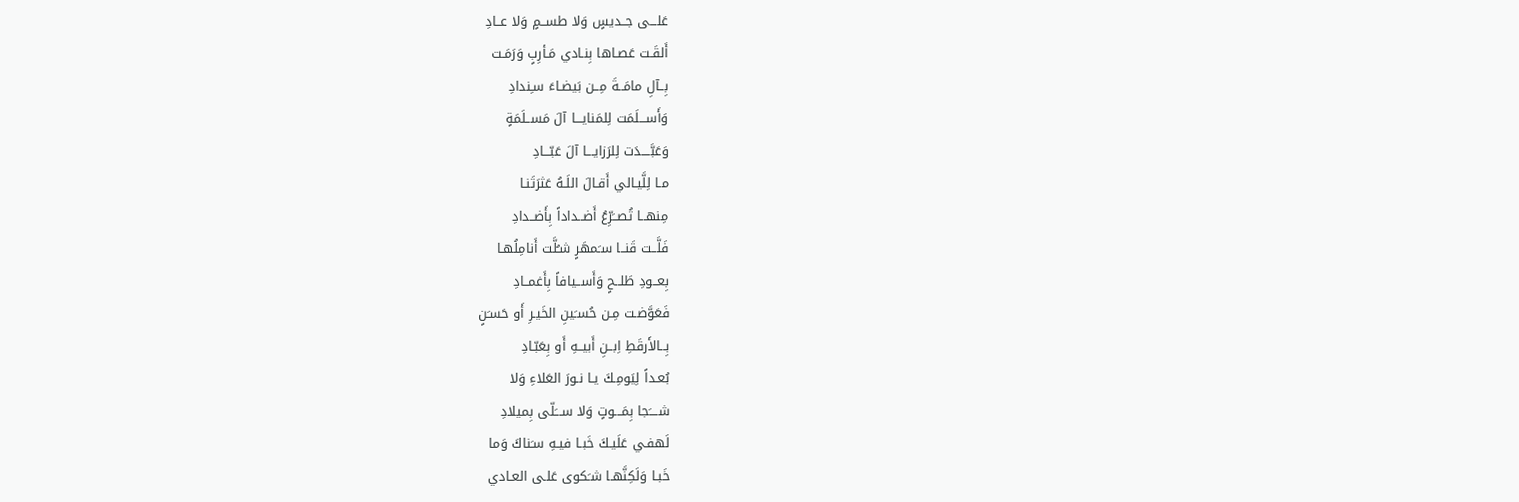عَلـــى جــديسٍ وَلا طســمٍ وَلا عــادِ
أَلقَـت عَصـاها بِنـادي مَـأرِبٍ وَرَمَـت
بِــآلِ مامَــةَ مِــن بَيضـاءَ سـِندادِ
وَأَســـلَمَت لِلمَنايـــا آلَ مَســلَمَةٍ
وَعَبَّــــدَت لِلرَزايـــا آلَ عَبّـــادِ
مـا لِلَّيـالي أَقـالَ اللَـهُ عَثرَتَنـا
مِنهــا تُصــَرِّعُ أَضــداداً بِأَضــدادِ
فَلَّــت قَنــا سـَمهَرٍ شـُلَّت أَنامِلُهـا
بِعــودِ طَلــحٍ وَأَســيافاً بِأَغمــادِ
فَعَوَّضـت مِـن حُسـَينِ الخَيـرِ أَو حَسـَنٍ
بِــالأَرقَطِ اِبــنِ أَبيــهِ أَو بِعَبّـادِ
بُعـداً لِيَومِـكَ يـا نـورَ العَلاءِ وَلا
شــــَجا بِمَـــوتٍ وَلا ســـَلّى بِميلادِ
لَهفـي عَلَيـكَ خَبـا فيـهِ سـَناكَ وَما
خَبـا وَلَكِنَّهـا شـَكوى عَلـى العـادي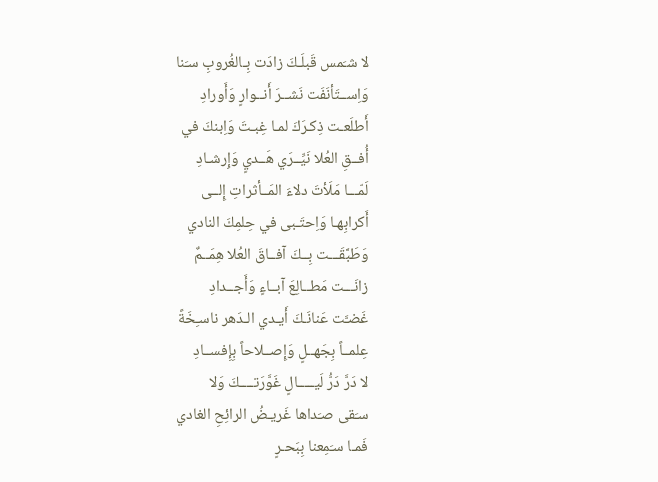لا شـَمس قَبلَـكَ زادَت بِـالغُروبِ سـَنا
وَاِســتَأنَفَت نَشــرَ أَنــوارٍ وَأَورادِ
أَطلَعـت ذِكـرَكَ لمـا غِبـتَ وَاِبنكَ في
أُفــقِ العُلا نَيِّــرَي هَــديٍ وَإِرشـادِ
لَمّـــا مَلَأتَ دلاءَ المَــأثراتِ إِلــى
أَكرابِهـا وَاِحتَـبى في حِلمِكَ النادي
وَطَبَّقَـــت بِــكَ آفــاقَ العُلا هِمَــمٌ
زانَـــت مَطــالِعَ آبــاءٍ وَأَجــدادِ
غَضـَّت عَنانَـكَ أَيـدي الـدَهر ناسـِخَةً
عِلمــاً بِجَهــلٍ وَإِصــلاحاً بِإِفســادِ
لا دَرَّ دَرُّ لَيـــــالٍ غَوَّرَتــــكَ وَلا
سـَقى صـَداها غَريـضُ الرائِحِ الغادي
فَمـا سـَمِعنا بِبَحـرٍ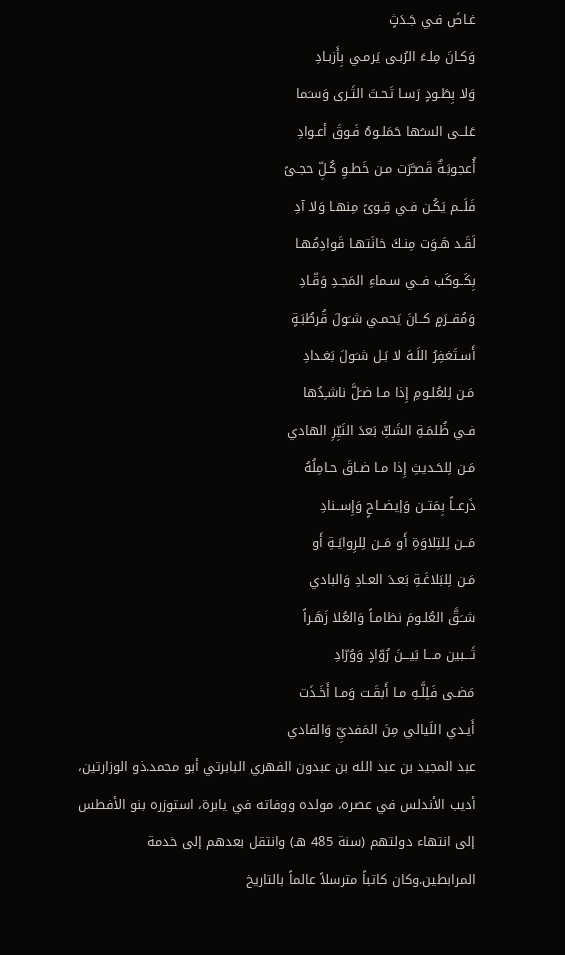غـاضَ فـي جَـدَثٍ
وَكـانَ مِلـءَ الرُبـى يَرمـي بِأَزبـادِ
وَلا بِطَـودٍ رَسـا تَحـتَ الثَـرى وَسـَما
عَلــى السـُها حَمَلـوهُ فَـوقَ أعـوادِ
أُعجوبَـةٌ قَصـَّرَت مـن خَطـوِ كُـلِّ حجـىً
فَلَــم يَكُـن فـي قِـوىً مِنهـا وَلا آدِ
لَقَـد هَـوَت مِنـكَ خانَتهـا قَوادِمُهـا
بِكَــوكَب فــي سـماءِ المَجـدِ وَقّـادِ
وَمُقــرَمٍ كــانَ يَحمـي شـَولَ قُرطُبَـةٍ
أَسـتَغفِرُ اللَـهَ لا بَـل شـَولَ بَغـدادِ
مَـن لِلعُلـومِ إِذا مـا ضـَلَّ ناشـِدُها
فـي ظُلمَـةِ الشَكِّ بَعدَ النَيِّرِ الهادي
مَـن لِلحَـديثِ إِذا مـا ضـاقَ حـامِلُهُ
ذَرعــاً بِمَتــن وَإيضــاحٍ وَإِســنادِ
مَــن لِلتِلاوَةِ أَو مَــن لِلرِوايَـةِ أَو
مَـن لِلبَلاغَـةِ بَعـدَ العـادِ وَالبادي
شــَقَّ العُلـومَ نظامـاً وَالعُلا زَهَـراً
ثَـــبين مـــا بَيـــنَ رُوّادٍ وَوُرّادِ
مَضـى فَلِلَّـهِ مـا أَبقَـت وَمـا أَخَـذَت
أَيـدي اللَيالي مِنَ المَفديِّ وَالفادي
عبد المجيد بن عبد الله بن عبدون الفهري البابرتي أبو محمد.ذو الوزارتين، أديب الأندلس في عصره، مولده ووفاته في يابرة، استوزره بنو الأفطس إلى انتهاء دولتهم (سنة 485 هـ) وانتقل بعدهم إلى خدمة المرابطين.وكان كاتباً مترسلاً عالماً بالتاريخ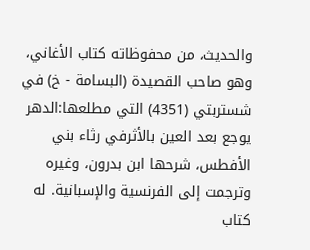والحديث، من محفوظاته كتاب الأغاني، وهو صاحب القصيدة (البسامة - خ) في شستربتي (4351) التي مطلعها:الدهر يوجع بعد العين بالأثرفي رثاء بني الأفطس، شرحها ابن بدرون، وغيره وترجمت إلى الفرنسية والإسبانية. له كتاب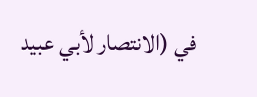في (الانتصار لأبي عبيد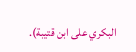البكري على ابن قتيبة).